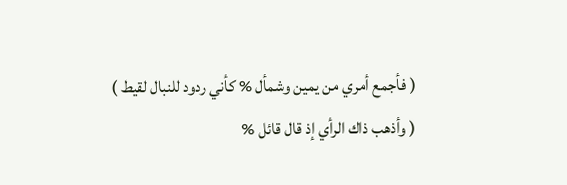( فأجمع أمري من يمين وشمأل % كأني ردود للنبال لقيط )
( وأذهب ذاك الرأي إذ قال قائل %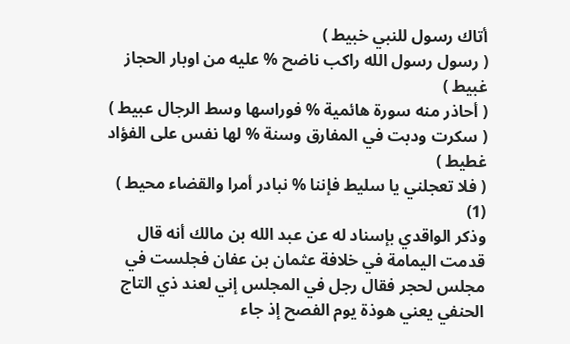أتاك رسول للنبي خبيط )
( رسول رسول الله راكب ناضح % عليه من اوبار الحجاز غبيط )
( أحاذر منه سورة هائمية % فوراسها وسط الرجال عبيط )
( سكرت ودبت في المفارق وسنة % لها نفس على الفؤاد غطيط )
( فلا تعجلني يا سليط فإننا % نبادر أمرا والقضاء محيط ) (1)
وذكر الواقدي بإسناد له عن عبد الله بن مالك أنه قال قدمت اليمامة في خلافة عثمان بن عفان فجلست في مجلس لحجر فقال رجل في المجلس إني لعند ذي التاج الحنفي يعني هوذة يوم الفصح إذ جاء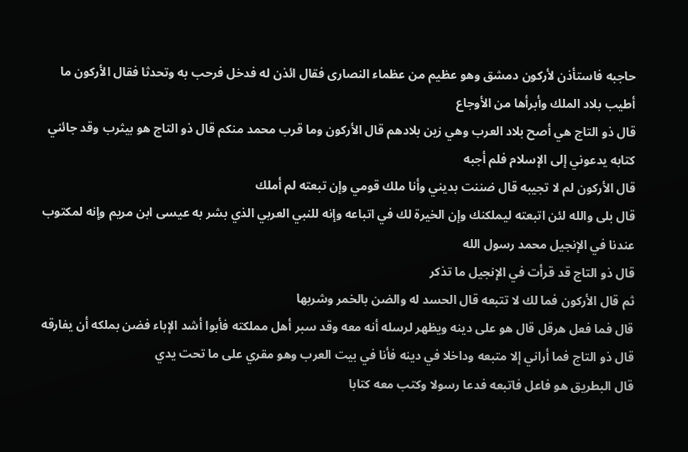حاجبه فاستأذن لأركون دمشق وهو عظيم من عظماء النصارى فقال ائذن له فدخل فرحب به وتحدثا فقال الأركون ما أطيب بلاد الملك وأبرأها من الأوجاع
قال ذو التاج هي أصح بلاد العرب وهي زين بلادهم قال الأركون وما قرب محمد منكم قال ذو التاج هو بيثرب وقد جائني كتابه يدعوني إلى الإسلام فلم أجبه
قال الأركون لم لا تجيبه قال ضننت بديني وأنا ملك قومي وإن تبعته لم أملك
قال بلى والله لئن اتبعته ليملكنك وإن الخيرة لك في اتباعه وإنه للنبي العربي الذي بشر به عيسى ابن مريم وإنه لمكتوب عندنا في الإنجيل محمد رسول الله
قال ذو التاج قد قرأت في الإنجيل ما تذكر
ثم قال الأركون فما لك لا تتبعه قال الحسد له والضن بالخمر وشربها
قال فما فعل هرقل قال هو على دينه ويظهر لرسله أنه معه وقد سبر أهل مملكته فأبوا أشد الإباء فضن بملكه أن يفارقه قال ذو التاج فما أراني إلا متبعه وداخلا في دينه فأنا في بيت العرب وهو مقري على ما تحت يدي
قال البطريق هو فاعل فاتبعه فدعا رسولا وكتب معه كتابا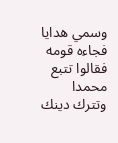وسمي هدايا فجاءه قومه فقالوا تتبع محمدا وتترك دينك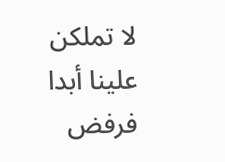لا تملكن علينا أبدا فرفض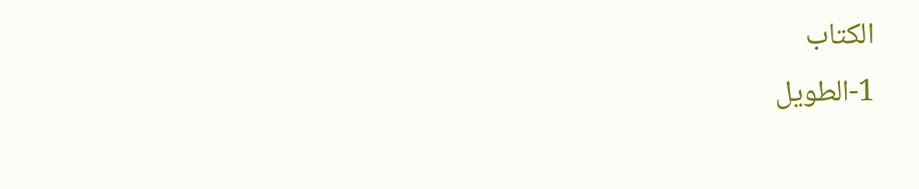الكتاب
1-الطويل